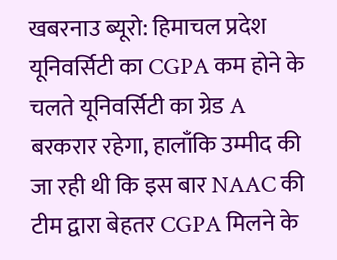खबरनाउ ब्यूरो: हिमाचल प्रदेश यूनिवर्सिटी का CGPA कम होने के चलते यूनिवर्सिटी का ग्रेड A बरकरार रहेगा, हालाँकि उम्मीद की जा रही थी कि इस बार NAAC की टीम द्वारा बेहतर CGPA मिलने के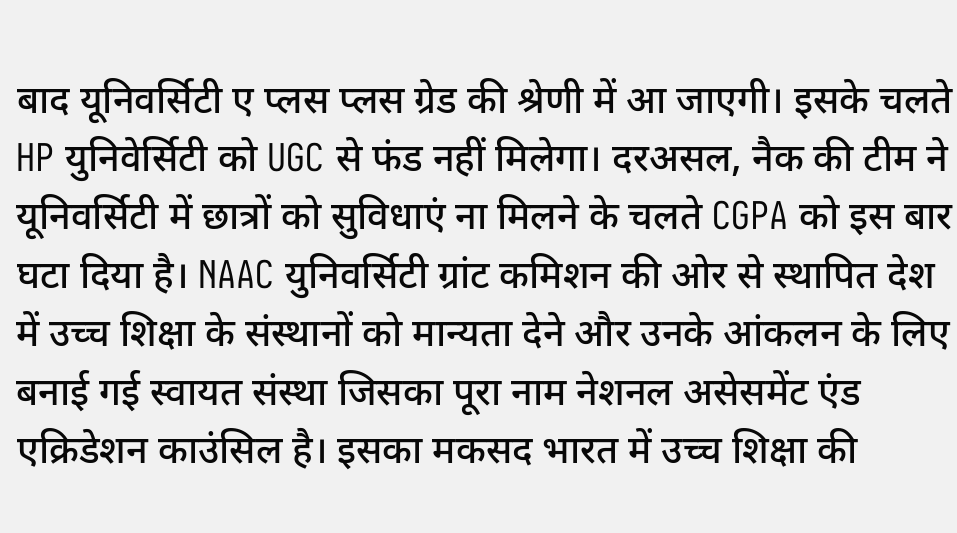बाद यूनिवर्सिटी ए प्लस प्लस ग्रेड की श्रेणी में आ जाएगी। इसके चलते HP युनिवेर्सिटी को UGC से फंड नहीं मिलेगा। दरअसल, नैक की टीम ने यूनिवर्सिटी में छात्रों को सुविधाएं ना मिलने के चलते CGPA को इस बार घटा दिया है। NAAC युनिवर्सिटी ग्रांट कमिशन की ओर से स्थापित देश में उच्च शिक्षा के संस्थानों को मान्यता देने और उनके आंकलन के लिए बनाई गई स्वायत संस्था जिसका पूरा नाम नेशनल असेसमेंट एंड एक्रिडेशन काउंसिल है। इसका मकसद भारत में उच्च शिक्षा की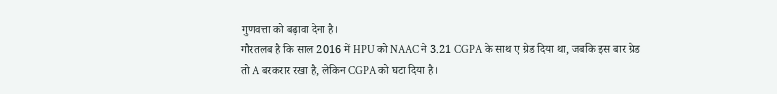गुणवत्ता को बढ़ावा देना है।
गौरतलब है कि साल 2016 में HPU को NAAC ने 3.21 CGPA के साथ ए ग्रेड दिया था, जबकि इस बार ग्रेड तो A बरकरार रखा है, लेकिन CGPA को घटा दिया है।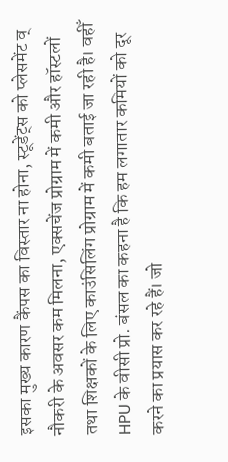इसका मुख्य कारण कैंपस का विस्तार ना होना, स्टूडेंट्स को प्लेसमेंट व् नौकरी के अवसर कम मिलना, एक्सचेंज प्रोग्राम में कमी और हॉस्टलों तथा शिक्षकों के लिए काउंसिलिंग प्रोग्राम में कमी बताई जा रही है। वहीँ HPU के वीसी प्रो. बंसल का कहना है कि हम लगातार कमियों को दूर करने का प्रयास कर रहे हैं। जो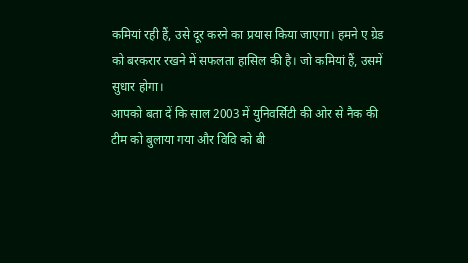कमियां रही हैं, उसे दूर करने का प्रयास किया जाएगा। हमने ए ग्रेड को बरकरार रखने में सफलता हासिल की है। जो कमियां हैं, उसमें सुधार होगा।
आपको बता दें कि साल 2003 में युनिवर्सिटी की ओर से नैक की टीम को बुलाया गया और विवि को बी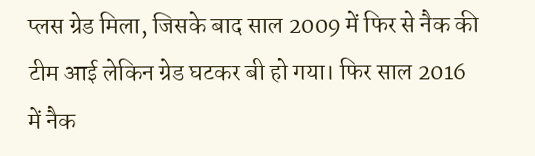प्लस ग्रेड मिला, जिसके बाद साल 2009 में फिर से नैक की टीम आई लेकिन ग्रेड घटकर बी हो गया। फिर साल 2016 में नैक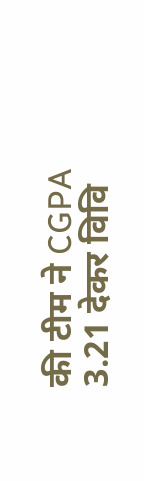की टीम ने CGPA 3.21 देकर विवि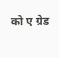को ए ग्रेड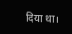दिया था।